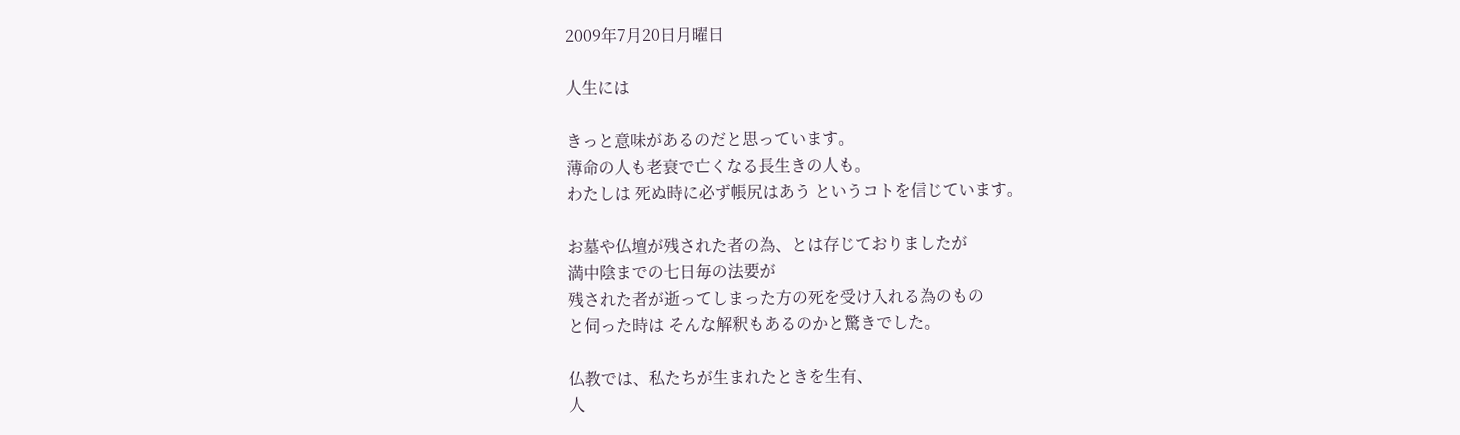2009年7月20日月曜日

人生には

きっと意味があるのだと思っています。
薄命の人も老衰で亡くなる長生きの人も。
わたしは 死ぬ時に必ず帳尻はあう というコトを信じています。

お墓や仏壇が残された者の為、とは存じておりましたが
満中陰までの七日毎の法要が
残された者が逝ってしまった方の死を受け入れる為のもの
と伺った時は そんな解釈もあるのかと驚きでした。

仏教では、私たちが生まれたときを生有、
人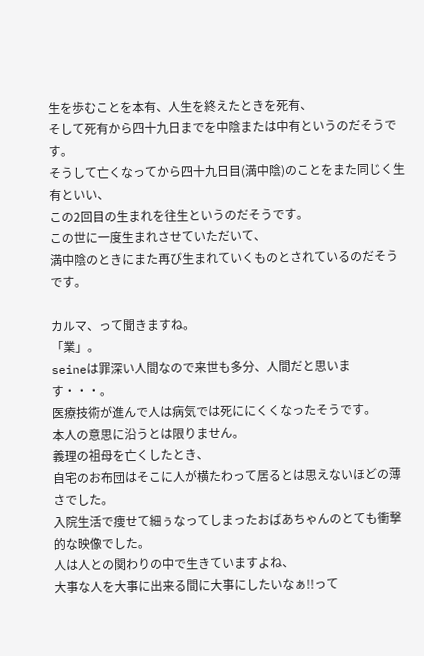生を歩むことを本有、人生を終えたときを死有、
そして死有から四十九日までを中陰または中有というのだそうです。
そうして亡くなってから四十九日目(満中陰)のことをまた同じく生有といい、
この2回目の生まれを往生というのだそうです。
この世に一度生まれさせていただいて、
満中陰のときにまた再び生まれていくものとされているのだそうです。

カルマ、って聞きますね。
「業」。
seineは罪深い人間なので来世も多分、人間だと思います・・・。
医療技術が進んで人は病気では死ににくくなったそうです。
本人の意思に沿うとは限りません。
義理の祖母を亡くしたとき、
自宅のお布団はそこに人が横たわって居るとは思えないほどの薄さでした。
入院生活で痩せて細ぅなってしまったおばあちゃんのとても衝撃的な映像でした。
人は人との関わりの中で生きていますよね、
大事な人を大事に出来る間に大事にしたいなぁ!!って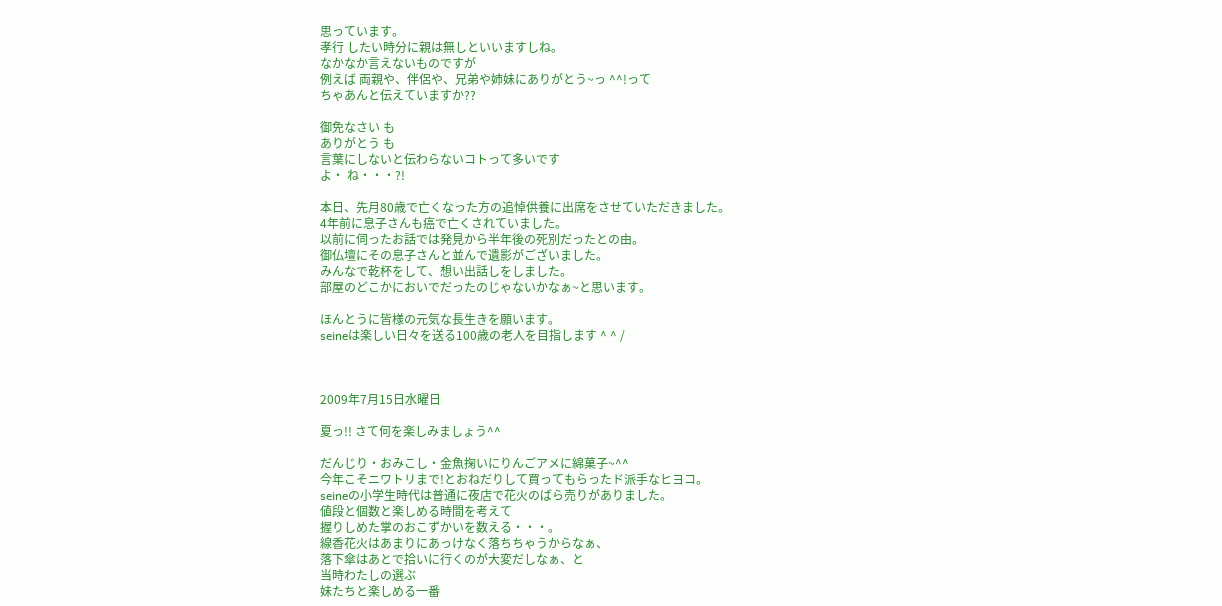思っています。
孝行 したい時分に親は無しといいますしね。
なかなか言えないものですが
例えば 両親や、伴侶や、兄弟や姉妹にありがとう~っ ^^!って
ちゃあんと伝えていますか??

御免なさい も
ありがとう も
言葉にしないと伝わらないコトって多いです
よ・ ね・・・?!

本日、先月80歳で亡くなった方の追悼供養に出席をさせていただきました。
4年前に息子さんも癌で亡くされていました。
以前に伺ったお話では発見から半年後の死別だったとの由。
御仏壇にその息子さんと並んで遺影がございました。
みんなで乾杯をして、想い出話しをしました。
部屋のどこかにおいでだったのじゃないかなぁ~と思います。

ほんとうに皆様の元気な長生きを願います。
seineは楽しい日々を送る100歳の老人を目指します ^ ^ /



2009年7月15日水曜日

夏っ!! さて何を楽しみましょう^^

だんじり・おみこし・金魚掬いにりんごアメに綿菓子~^^
今年こそニワトリまで!とおねだりして買ってもらったド派手なヒヨコ。
seineの小学生時代は普通に夜店で花火のばら売りがありました。
値段と個数と楽しめる時間を考えて
握りしめた掌のおこずかいを数える・・・。
線香花火はあまりにあっけなく落ちちゃうからなぁ、
落下傘はあとで拾いに行くのが大変だしなぁ、と
当時わたしの選ぶ
妹たちと楽しめる一番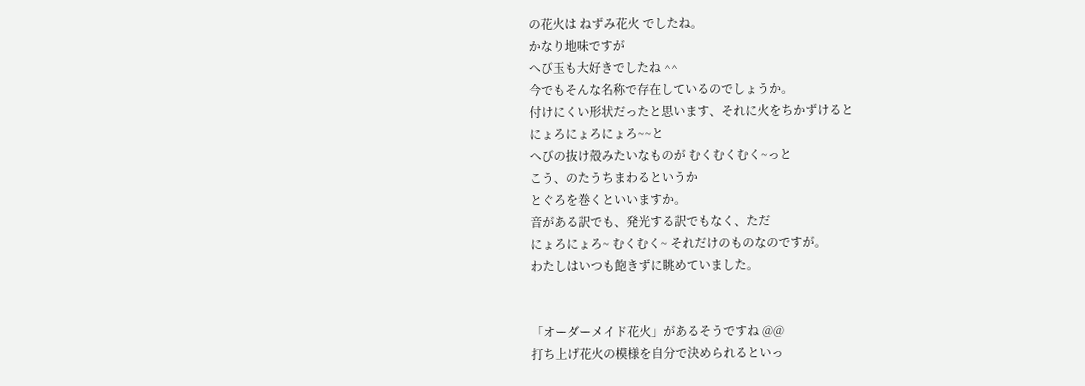の花火は ねずみ花火 でしたね。
かなり地味ですが
へび玉も大好きでしたね ^^
今でもそんな名称で存在しているのでしょうか。
付けにくい形状だったと思います、それに火をちかずけると
にょろにょろにょろ~~と
へびの抜け殻みたいなものが むくむくむく~っと
こう、のたうちまわるというか
とぐろを巻くといいますか。
音がある訳でも、発光する訳でもなく、ただ
にょろにょろ~ むくむく~ それだけのものなのですが。
わたしはいつも飽きずに眺めていました。


「オーダーメイド花火」があるそうですね @@
打ち上げ花火の模様を自分で決められるといっ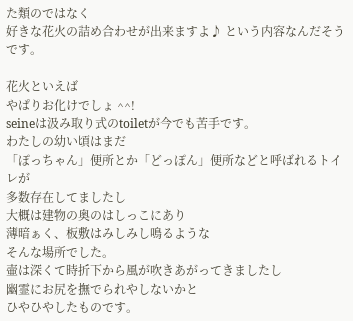た類のではなく
好きな花火の詰め合わせが出来ますよ♪ という内容なんだそうです。

花火といえば
やぱりお化けでしょ ^^!
seineは汲み取り式のtoiletが今でも苦手です。
わたしの幼い頃はまだ
「ぽっちゃん」便所とか「どっぽん」便所などと呼ばれるトイレが
多数存在してましたし
大概は建物の奥のはしっこにあり
薄暗ぁく、板敷はみしみし鳴るような
そんな場所でした。
壷は深くて時折下から風が吹きあがってきましたし
幽霊にお尻を撫でられやしないかと
ひやひやしたものです。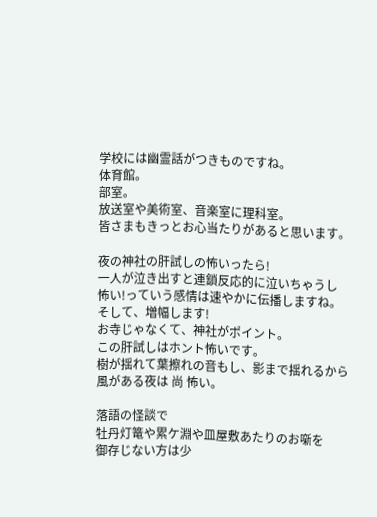学校には幽霊話がつきものですね。
体育館。
部室。
放送室や美術室、音楽室に理科室。
皆さまもきっとお心当たりがあると思います。

夜の神社の肝試しの怖いったら!
一人が泣き出すと連鎖反応的に泣いちゃうし
怖い!っていう感情は速やかに伝播しますね。
そして、増幅します!
お寺じゃなくて、神社がポイント。
この肝試しはホント怖いです。
樹が揺れて葉擦れの音もし、影まで揺れるから
風がある夜は 尚 怖い。

落語の怪談で
牡丹灯篭や累ケ淵や皿屋敷あたりのお噺を
御存じない方は少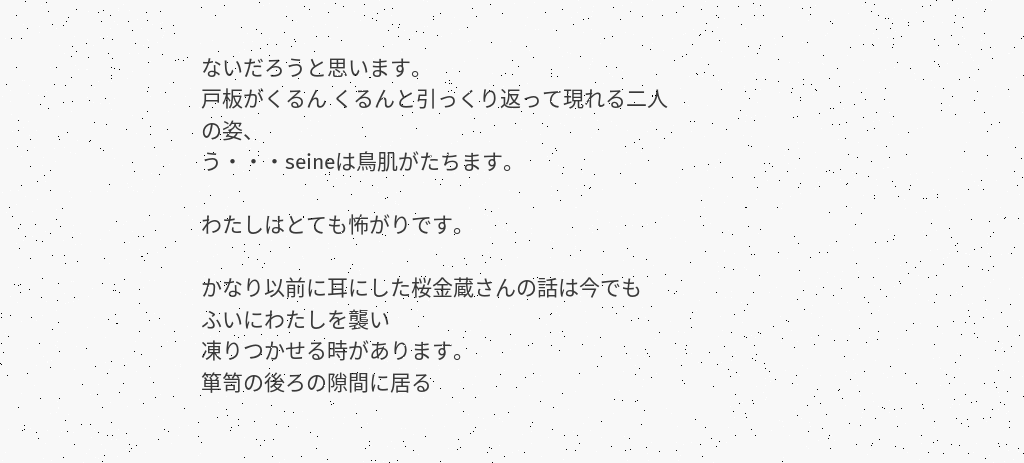ないだろうと思います。
戸板がくるん くるんと引っくり返って現れる二人の姿、
う・・・seineは鳥肌がたちます。

わたしはとても怖がりです。

かなり以前に耳にした桜金蔵さんの話は今でも
ふいにわたしを襲い
凍りつかせる時があります。
箪笥の後ろの隙間に居る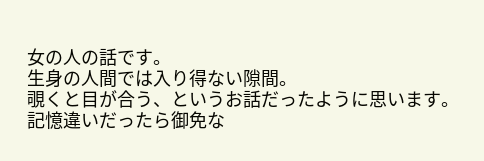女の人の話です。
生身の人間では入り得ない隙間。
覗くと目が合う、というお話だったように思います。
記憶違いだったら御免な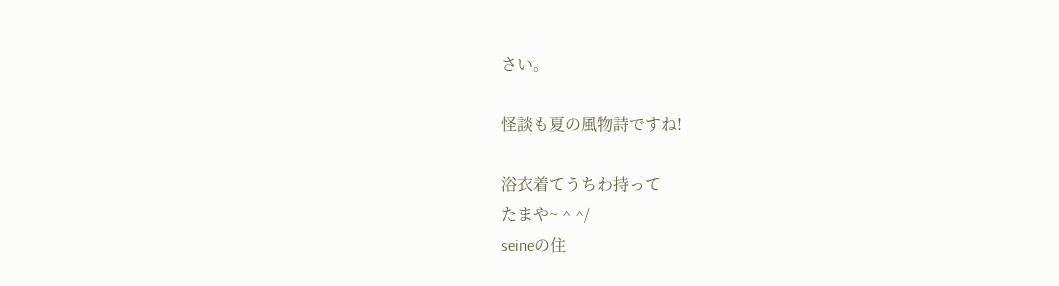さい。

怪談も夏の風物詩ですね!

浴衣着てうちわ持って
たまや~ ^ ^/
seineの住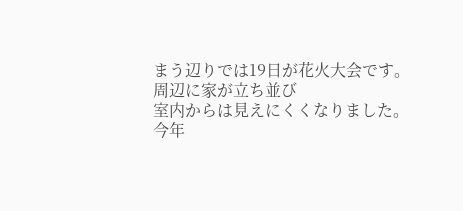まう辺りでは19日が花火大会です。
周辺に家が立ち並び
室内からは見えにくくなりました。
今年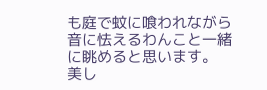も庭で蚊に喰われながら 音に怯えるわんこと一緒に眺めると思います。
美し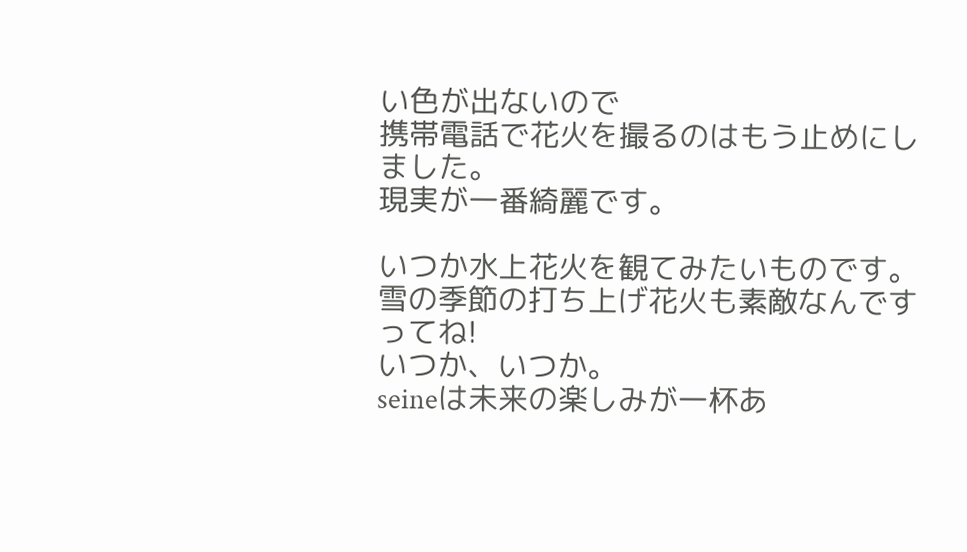い色が出ないので
携帯電話で花火を撮るのはもう止めにしました。
現実が一番綺麗です。

いつか水上花火を観てみたいものです。
雪の季節の打ち上げ花火も素敵なんですってね!
いつか、いつか。
seineは未来の楽しみが一杯あ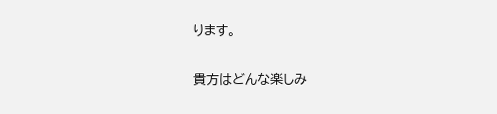ります。

貴方はどんな楽しみ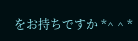をお持ちですか *^ ^ *